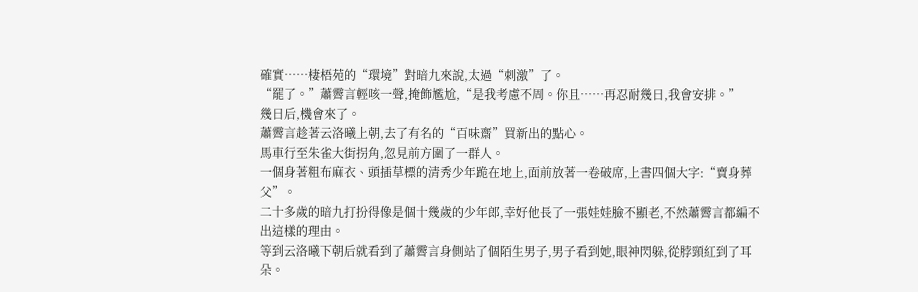確實……棲梧苑的“環境”對暗九來說,太過“刺激”了。
“罷了。”蕭霽言輕咳一聲,掩飾尷尬,“是我考慮不周。你且……再忍耐幾日,我會安排。”
幾日后,機會來了。
蕭霽言趁著云洛曦上朝,去了有名的“百味齋”買新出的點心。
馬車行至朱雀大街拐角,忽見前方圍了一群人。
一個身著粗布麻衣、頭插草標的清秀少年跪在地上,面前放著一卷破席,上書四個大字:“賣身葬父”。
二十多歲的暗九打扮得像是個十幾歲的少年郎,幸好他長了一張娃娃臉不顯老,不然蕭霽言都編不出這樣的理由。
等到云洛曦下朝后就看到了蕭霽言身側站了個陌生男子,男子看到她,眼神閃躲,從脖頸紅到了耳朵。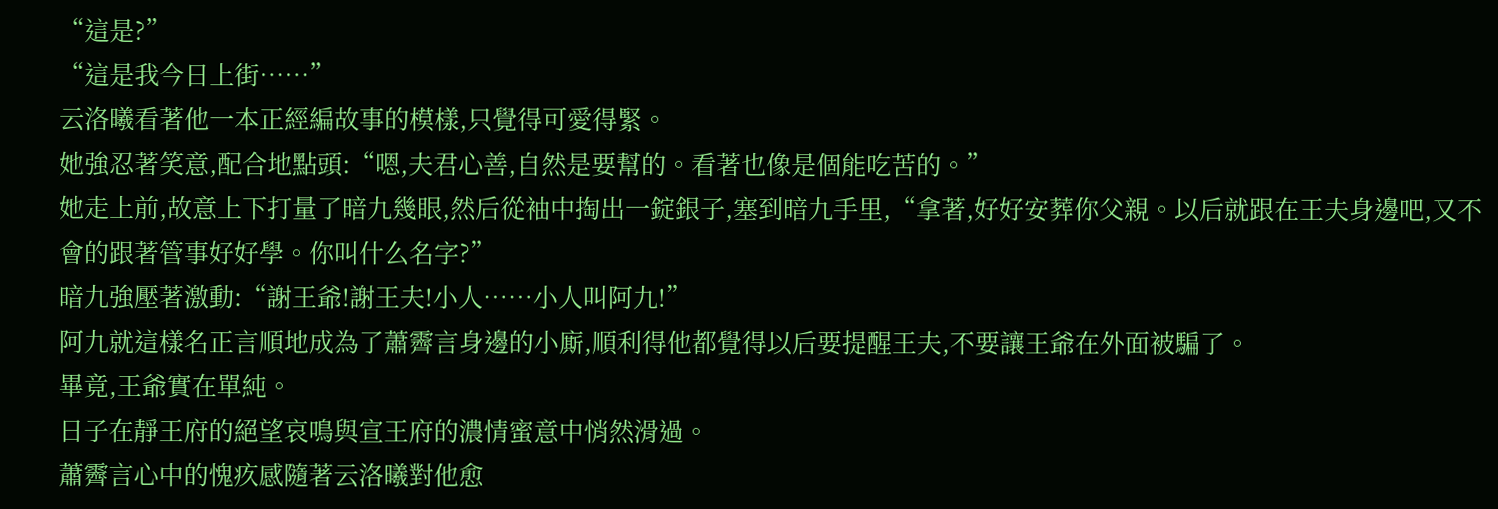“這是?”
“這是我今日上街……”
云洛曦看著他一本正經編故事的模樣,只覺得可愛得緊。
她強忍著笑意,配合地點頭:“嗯,夫君心善,自然是要幫的。看著也像是個能吃苦的。”
她走上前,故意上下打量了暗九幾眼,然后從袖中掏出一錠銀子,塞到暗九手里,“拿著,好好安葬你父親。以后就跟在王夫身邊吧,又不會的跟著管事好好學。你叫什么名字?”
暗九強壓著激動:“謝王爺!謝王夫!小人……小人叫阿九!”
阿九就這樣名正言順地成為了蕭霽言身邊的小廝,順利得他都覺得以后要提醒王夫,不要讓王爺在外面被騙了。
畢竟,王爺實在單純。
日子在靜王府的絕望哀鳴與宣王府的濃情蜜意中悄然滑過。
蕭霽言心中的愧疚感隨著云洛曦對他愈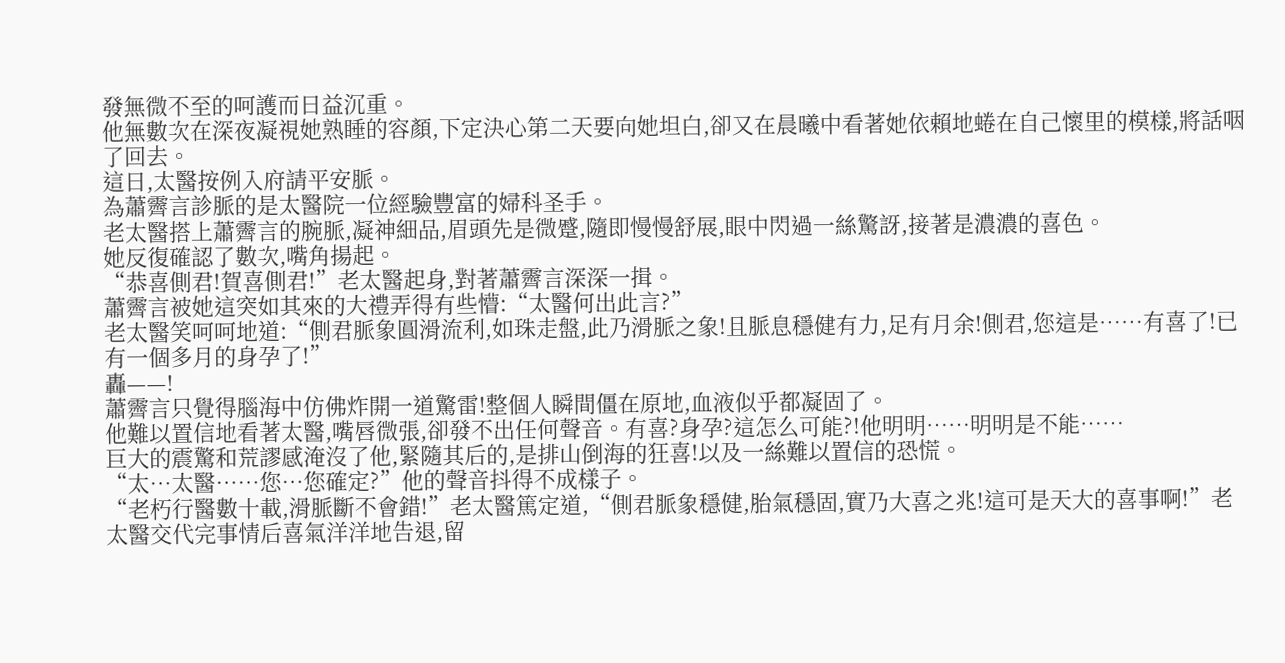發無微不至的呵護而日益沉重。
他無數次在深夜凝視她熟睡的容顏,下定決心第二天要向她坦白,卻又在晨曦中看著她依賴地蜷在自己懷里的模樣,將話咽了回去。
這日,太醫按例入府請平安脈。
為蕭霽言診脈的是太醫院一位經驗豐富的婦科圣手。
老太醫搭上蕭霽言的腕脈,凝神細品,眉頭先是微蹙,隨即慢慢舒展,眼中閃過一絲驚訝,接著是濃濃的喜色。
她反復確認了數次,嘴角揚起。
“恭喜側君!賀喜側君!”老太醫起身,對著蕭霽言深深一揖。
蕭霽言被她這突如其來的大禮弄得有些懵:“太醫何出此言?”
老太醫笑呵呵地道:“側君脈象圓滑流利,如珠走盤,此乃滑脈之象!且脈息穩健有力,足有月余!側君,您這是……有喜了!已有一個多月的身孕了!”
轟——!
蕭霽言只覺得腦海中仿佛炸開一道驚雷!整個人瞬間僵在原地,血液似乎都凝固了。
他難以置信地看著太醫,嘴唇微張,卻發不出任何聲音。有喜?身孕?這怎么可能?!他明明……明明是不能……
巨大的震驚和荒謬感淹沒了他,緊隨其后的,是排山倒海的狂喜!以及一絲難以置信的恐慌。
“太…太醫……您…您確定?”他的聲音抖得不成樣子。
“老朽行醫數十載,滑脈斷不會錯!”老太醫篤定道,“側君脈象穩健,胎氣穩固,實乃大喜之兆!這可是天大的喜事啊!”老太醫交代完事情后喜氣洋洋地告退,留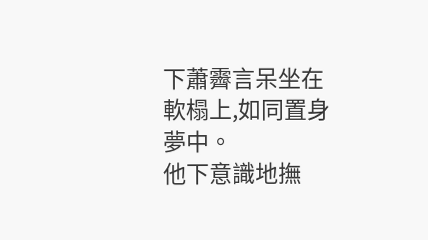下蕭霽言呆坐在軟榻上,如同置身夢中。
他下意識地撫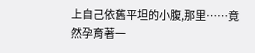上自己依舊平坦的小腹,那里……竟然孕育著一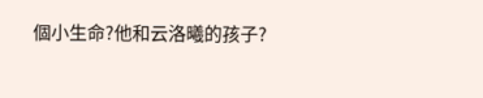個小生命?他和云洛曦的孩子?